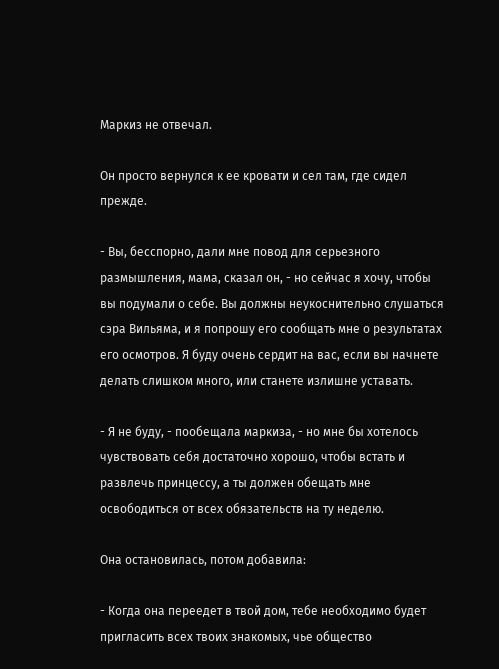Маркиз не отвечал.

Он просто вернулся к ее кровати и сел там, где сидел прежде.

- Вы, бесспорно, дали мне повод для серьезного размышления, мама, сказал он, - но сейчас я хочу, чтобы вы подумали о себе. Вы должны неукоснительно слушаться сэра Вильяма, и я попрошу его сообщать мне о результатах его осмотров. Я буду очень сердит на вас, если вы начнете делать слишком много, или станете излишне уставать.

- Я не буду, - пообещала маркиза, - но мне бы хотелось чувствовать себя достаточно хорошо, чтобы встать и развлечь принцессу, а ты должен обещать мне освободиться от всех обязательств на ту неделю.

Она остановилась, потом добавила:

- Когда она переедет в твой дом, тебе необходимо будет пригласить всех твоих знакомых, чье общество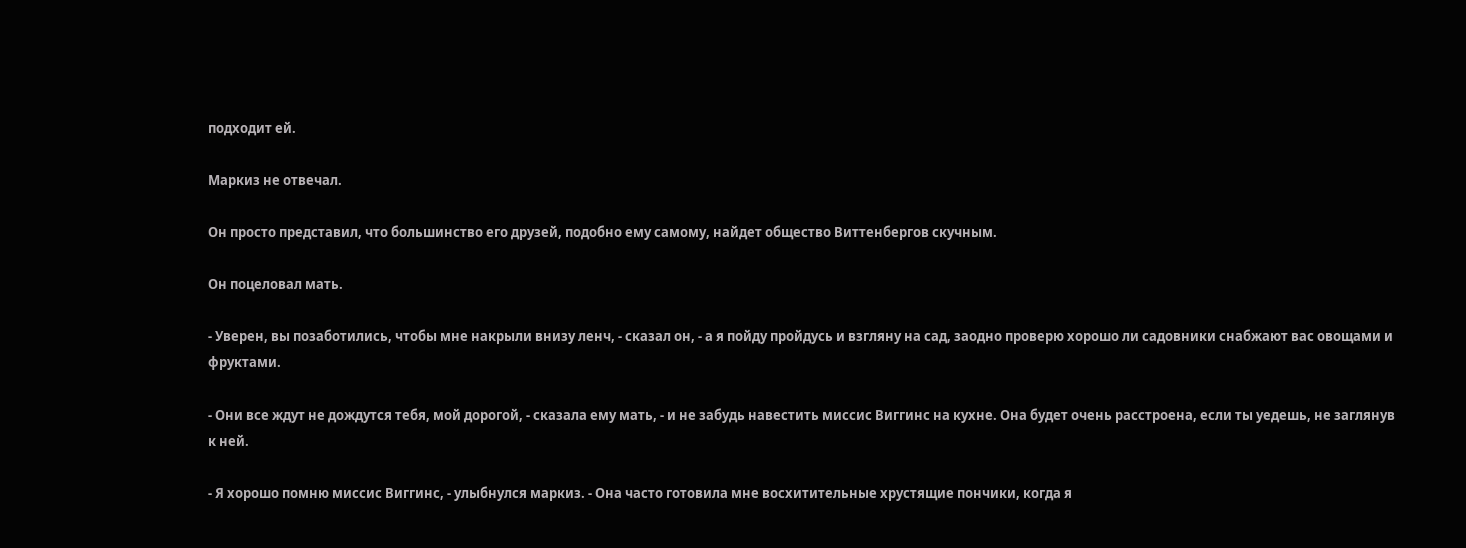подходит ей.

Маркиз не отвечал.

Он просто представил, что большинство его друзей, подобно ему самому, найдет общество Виттенбергов скучным.

Он поцеловал мать.

- Уверен, вы позаботились, чтобы мне накрыли внизу ленч, - сказал он, - а я пойду пройдусь и взгляну на сад, заодно проверю хорошо ли садовники снабжают вас овощами и фруктами.

- Они все ждут не дождутся тебя, мой дорогой, - сказала ему мать, - и не забудь навестить миссис Виггинс на кухне. Она будет очень расстроена, если ты уедешь, не заглянув к ней.

- Я хорошо помню миссис Виггинс, - улыбнулся маркиз. - Она часто готовила мне восхитительные хрустящие пончики, когда я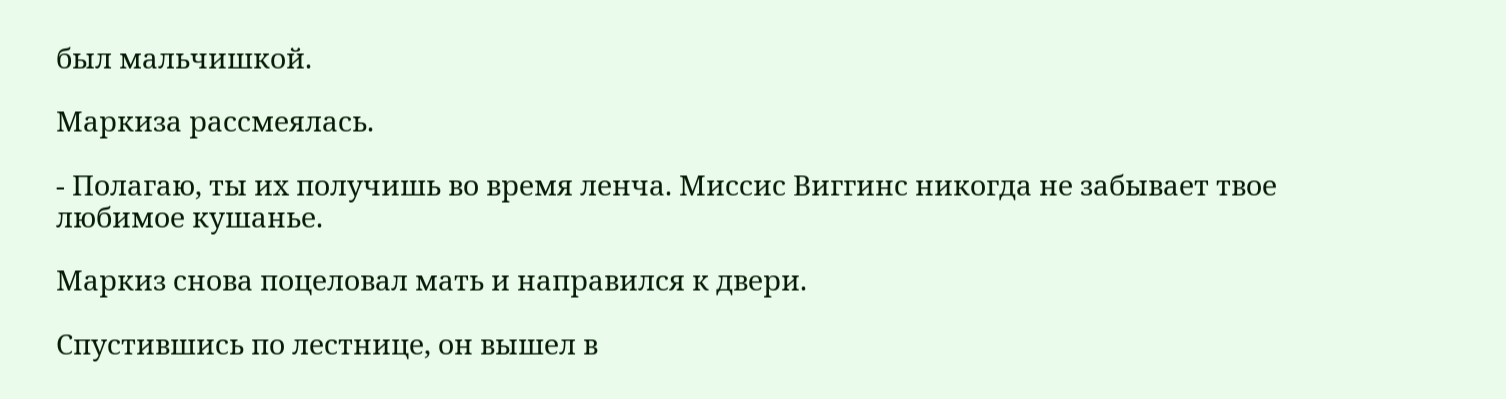был мальчишкой.

Маркиза рассмеялась.

- Полагаю, ты их получишь во время ленча. Миссис Виггинс никогда не забывает твое любимое кушанье.

Маркиз снова поцеловал мать и направился к двери.

Спустившись по лестнице, он вышел в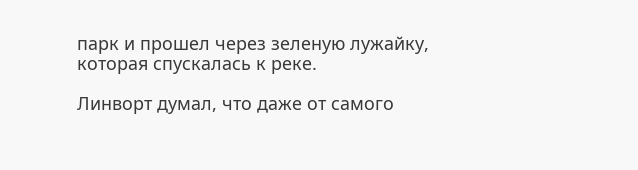парк и прошел через зеленую лужайку, которая спускалась к реке.

Линворт думал, что даже от самого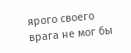ярого своего врага не мог бы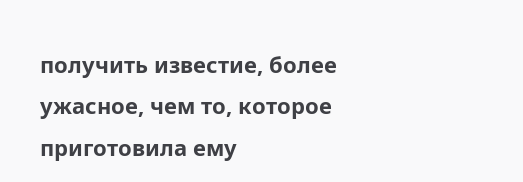получить известие, более ужасное, чем то, которое приготовила ему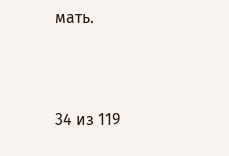мать.



34 из 119